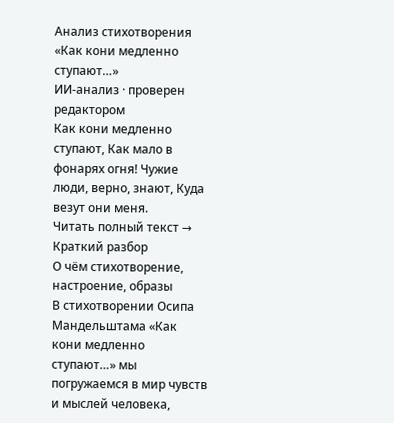Анализ стихотворения «Как кони медленно ступают…»
ИИ-анализ · проверен редактором
Как кони медленно ступают, Как мало в фонарях огня! Чужие люди, верно, знают, Куда везут они меня.
Читать полный текст →
Краткий разбор
О чём стихотворение, настроение, образы
В стихотворении Осипа Мандельштама «Как кони медленно ступают…» мы погружаемся в мир чувств и мыслей человека,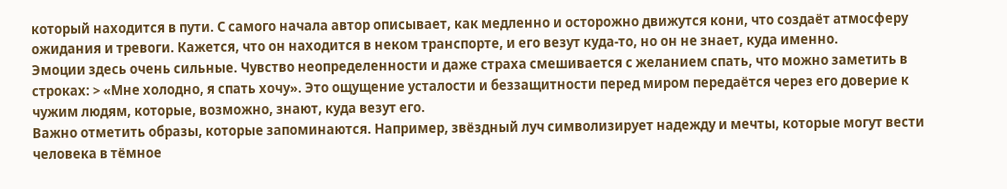который находится в пути. С самого начала автор описывает, как медленно и осторожно движутся кони, что создаёт атмосферу ожидания и тревоги. Кажется, что он находится в неком транспорте, и его везут куда-то, но он не знает, куда именно.
Эмоции здесь очень сильные. Чувство неопределенности и даже страха смешивается с желанием спать, что можно заметить в строках: > «Мне холодно, я спать хочу». Это ощущение усталости и беззащитности перед миром передаётся через его доверие к чужим людям, которые, возможно, знают, куда везут его.
Важно отметить образы, которые запоминаются. Например, звёздный луч символизирует надежду и мечты, которые могут вести человека в тёмное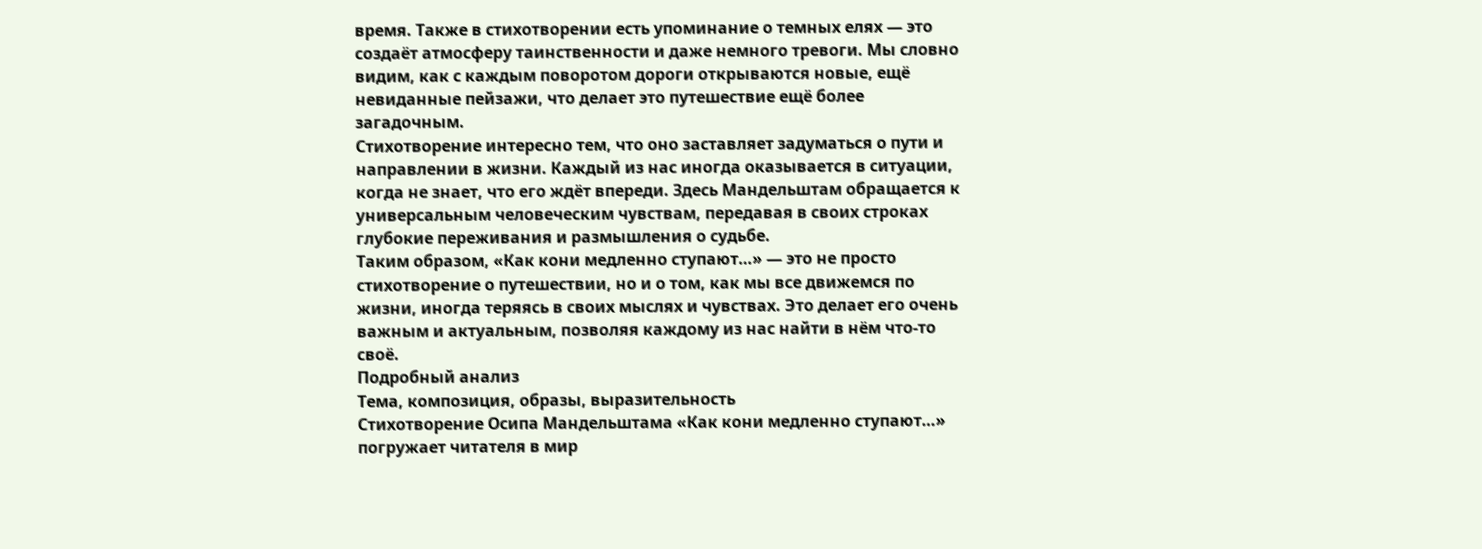время. Также в стихотворении есть упоминание о темных елях — это создаёт атмосферу таинственности и даже немного тревоги. Мы словно видим, как с каждым поворотом дороги открываются новые, ещё невиданные пейзажи, что делает это путешествие ещё более загадочным.
Стихотворение интересно тем, что оно заставляет задуматься о пути и направлении в жизни. Каждый из нас иногда оказывается в ситуации, когда не знает, что его ждёт впереди. Здесь Мандельштам обращается к универсальным человеческим чувствам, передавая в своих строках глубокие переживания и размышления о судьбе.
Таким образом, «Как кони медленно ступают…» — это не просто стихотворение о путешествии, но и о том, как мы все движемся по жизни, иногда теряясь в своих мыслях и чувствах. Это делает его очень важным и актуальным, позволяя каждому из нас найти в нём что-то своё.
Подробный анализ
Тема, композиция, образы, выразительность
Стихотворение Осипа Мандельштама «Как кони медленно ступают…» погружает читателя в мир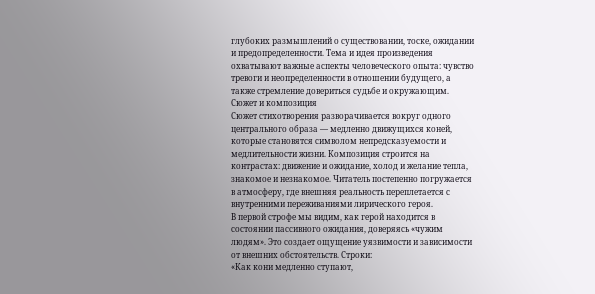глубоких размышлений о существовании, тоске, ожидании и предопределенности. Тема и идея произведения охватывают важные аспекты человеческого опыта: чувство тревоги и неопределенности в отношении будущего, а также стремление довериться судьбе и окружающим.
Сюжет и композиция
Сюжет стихотворения разворачивается вокруг одного центрального образа — медленно движущихся коней, которые становятся символом непредсказуемости и медлительности жизни. Композиция строится на контрастах: движение и ожидание, холод и желание тепла, знакомое и незнакомое. Читатель постепенно погружается в атмосферу, где внешняя реальность переплетается с внутренними переживаниями лирического героя.
В первой строфе мы видим, как герой находится в состоянии пассивного ожидания, доверяясь «чужим людям». Это создает ощущение уязвимости и зависимости от внешних обстоятельств. Строки:
«Как кони медленно ступают,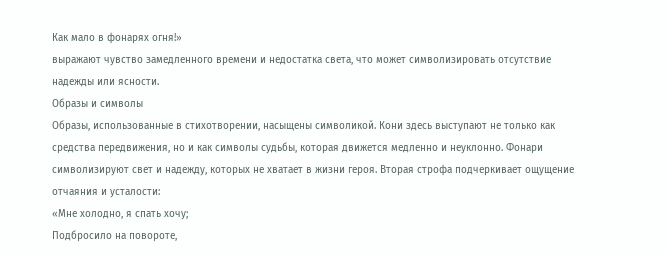Как мало в фонарях огня!»
выражают чувство замедленного времени и недостатка света, что может символизировать отсутствие надежды или ясности.
Образы и символы
Образы, использованные в стихотворении, насыщены символикой. Кони здесь выступают не только как средства передвижения, но и как символы судьбы, которая движется медленно и неуклонно. Фонари символизируют свет и надежду, которых не хватает в жизни героя. Вторая строфа подчеркивает ощущение отчаяния и усталости:
«Мне холодно, я спать хочу;
Подбросило на повороте,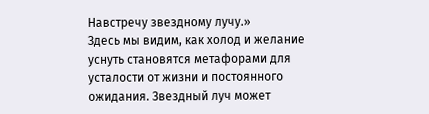Навстречу звездному лучу.»
Здесь мы видим, как холод и желание уснуть становятся метафорами для усталости от жизни и постоянного ожидания. Звездный луч может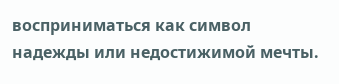восприниматься как символ надежды или недостижимой мечты.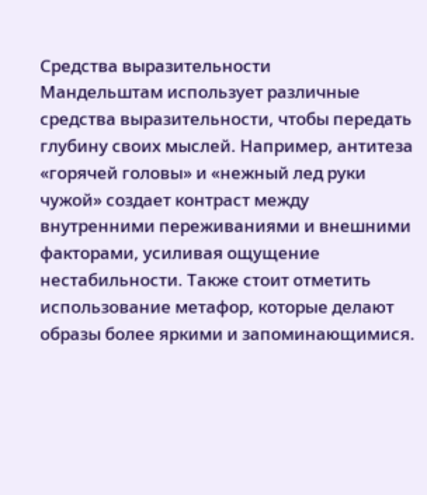Средства выразительности
Мандельштам использует различные средства выразительности, чтобы передать глубину своих мыслей. Например, антитеза «горячей головы» и «нежный лед руки чужой» создает контраст между внутренними переживаниями и внешними факторами, усиливая ощущение нестабильности. Также стоит отметить использование метафор, которые делают образы более яркими и запоминающимися.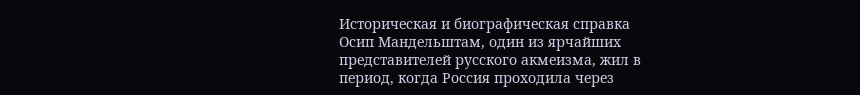Историческая и биографическая справка
Осип Мандельштам, один из ярчайших представителей русского акмеизма, жил в период, когда Россия проходила через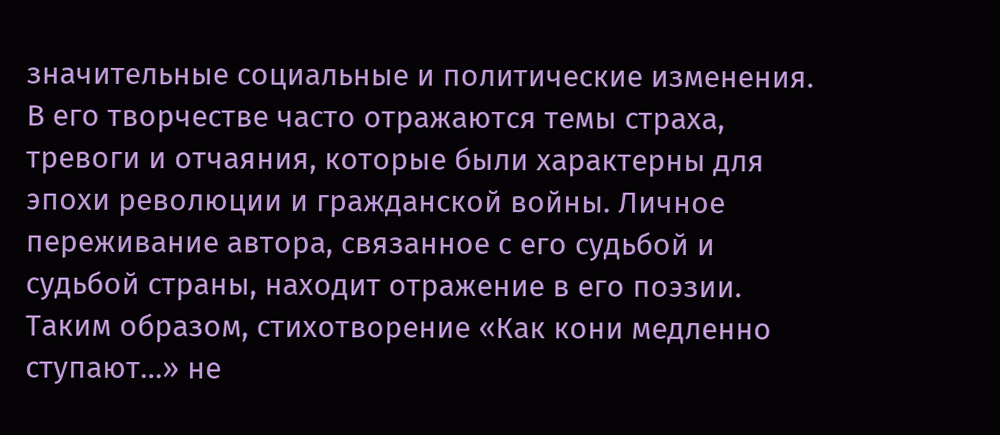значительные социальные и политические изменения. В его творчестве часто отражаются темы страха, тревоги и отчаяния, которые были характерны для эпохи революции и гражданской войны. Личное переживание автора, связанное с его судьбой и судьбой страны, находит отражение в его поэзии.
Таким образом, стихотворение «Как кони медленно ступают…» не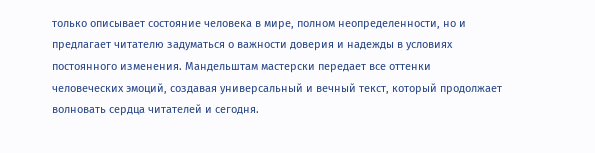только описывает состояние человека в мире, полном неопределенности, но и предлагает читателю задуматься о важности доверия и надежды в условиях постоянного изменения. Мандельштам мастерски передает все оттенки человеческих эмоций, создавая универсальный и вечный текст, который продолжает волновать сердца читателей и сегодня.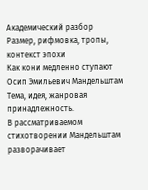Академический разбор
Размер, рифмовка, тропы, контекст эпохи
Как кони медленно ступают Осип Эмильевич Мандельштам
Тема, идея, жанровая принадлежность.
В рассматриваемом стихотворении Мандельштам разворачивает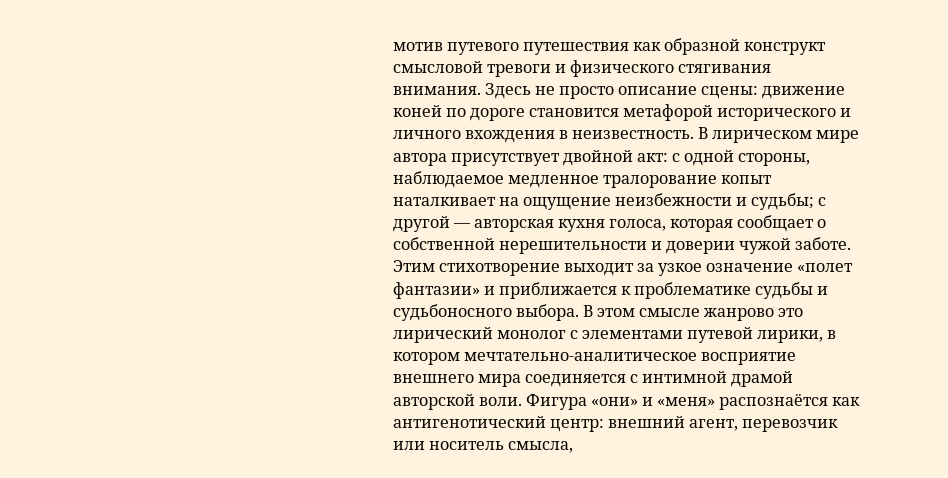мотив путевого путешествия как образной конструкт смысловой тревоги и физического стягивания внимания. Здесь не просто описание сцены: движение коней по дороге становится метафорой исторического и личного вхождения в неизвестность. В лирическом мире автора присутствует двойной акт: с одной стороны, наблюдаемое медленное тралорование копыт наталкивает на ощущение неизбежности и судьбы; с другой — авторская кухня голоса, которая сообщает о собственной нерешительности и доверии чужой заботе. Этим стихотворение выходит за узкое означение «полет фантазии» и приближается к проблематике судьбы и судьбоносного выбора. В этом смысле жанрово это лирический монолог с элементами путевой лирики, в котором мечтательно-аналитическое восприятие внешнего мира соединяется с интимной драмой авторской воли. Фигура «они» и «меня» распознаётся как антигенотический центр: внешний агент, перевозчик или носитель смысла,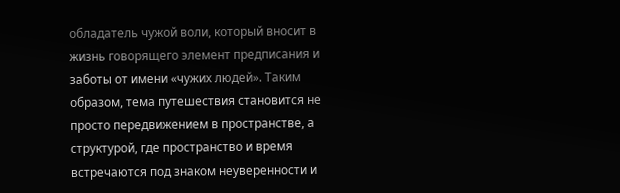обладатель чужой воли, который вносит в жизнь говорящего элемент предписания и заботы от имени «чужих людей». Таким образом, тема путешествия становится не просто передвижением в пространстве, а структурой, где пространство и время встречаются под знаком неуверенности и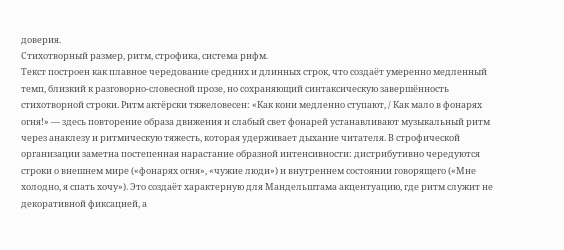доверия.
Стихотворный размер, ритм, строфика, система рифм.
Текст построен как плавное чередование средних и длинных строк, что создаёт умеренно медленный темп, близкий к разговорно-словесной прозе, но сохраняющий синтаксическую завершённость стихотворной строки. Ритм актёрски тяжеловесен: «Как кони медленно ступают, / Как мало в фонарях огня!» — здесь повторение образа движения и слабый свет фонарей устанавливают музыкальный ритм через анаклезу и ритмическую тяжесть, которая удерживает дыхание читателя. В строфической организации заметна постепенная нарастание образной интенсивности: дистрибутивно чередуются строки о внешнем мире («фонарях огня», «чужие люди») и внутреннем состоянии говорящего («Мне холодно, я спать хочу»). Это создаёт характерную для Мандельштама акцентуацию, где ритм служит не декоративной фиксацией, а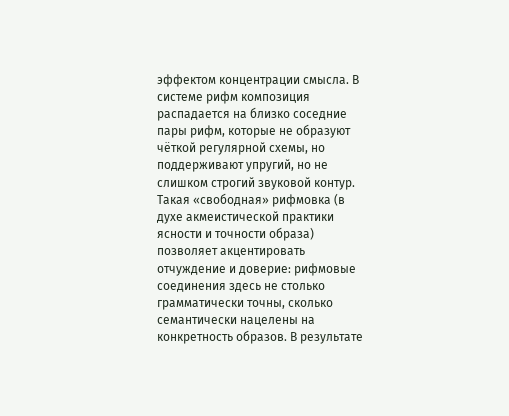эффектом концентрации смысла. В системе рифм композиция распадается на близко соседние пары рифм, которые не образуют чёткой регулярной схемы, но поддерживают упругий, но не слишком строгий звуковой контур. Такая «свободная» рифмовка (в духе акмеистической практики ясности и точности образа) позволяет акцентировать отчуждение и доверие: рифмовые соединения здесь не столько грамматически точны, сколько семантически нацелены на конкретность образов. В результате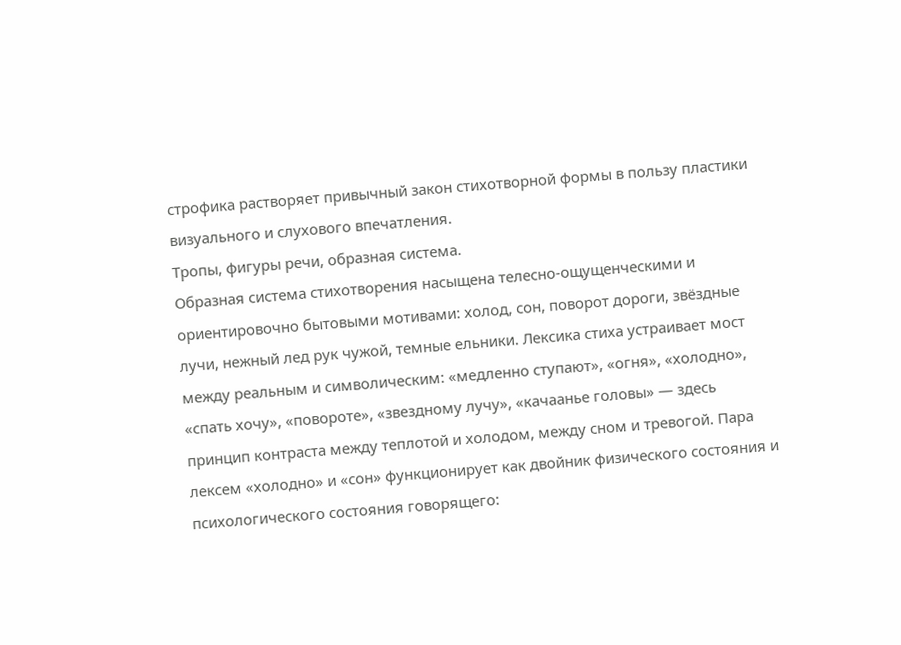строфика растворяет привычный закон стихотворной формы в пользу пластики визуального и слухового впечатления.
Тропы, фигуры речи, образная система.
Образная система стихотворения насыщена телесно-ощущенческими и ориентировочно бытовыми мотивами: холод, сон, поворот дороги, звёздные лучи, нежный лед рук чужой, темные ельники. Лексика стиха устраивает мост между реальным и символическим: «медленно ступают», «огня», «холодно», «спать хочу», «повороте», «звездному лучу», «качаанье головы» — здесь принцип контраста между теплотой и холодом, между сном и тревогой. Пара лексем «холодно» и «сон» функционирует как двойник физического состояния и психологического состояния говорящего: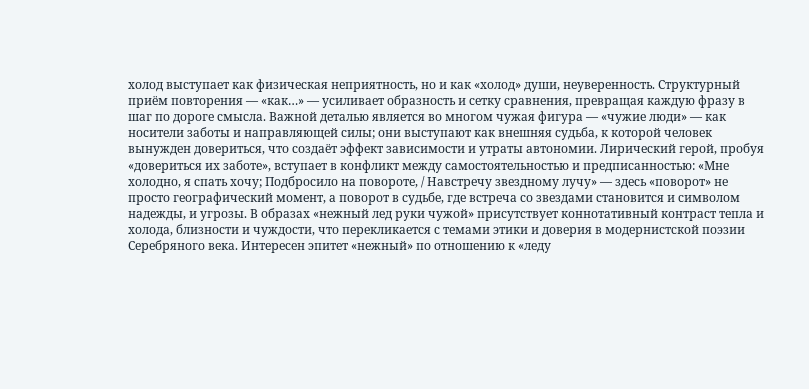холод выступает как физическая неприятность, но и как «холод» души, неуверенность. Структурный приём повторения — «как…» — усиливает образность и сетку сравнения, превращая каждую фразу в шаг по дороге смысла. Важной деталью является во многом чужая фигура — «чужие люди» — как носители заботы и направляющей силы; они выступают как внешняя судьба, к которой человек вынужден довериться, что создаёт эффект зависимости и утраты автономии. Лирический герой, пробуя «довериться их заботе», вступает в конфликт между самостоятельностью и предписанностью: «Мне холодно, я спать хочу; Подбросило на повороте, / Навстречу звездному лучу» — здесь «поворот» не просто географический момент, а поворот в судьбе, где встреча со звездами становится и символом надежды, и угрозы. В образах «нежный лед руки чужой» присутствует коннотативный контраст тепла и холода, близности и чуждости, что перекликается с темами этики и доверия в модернистской поэзии Серебряного века. Интересен эпитет «нежный» по отношению к «леду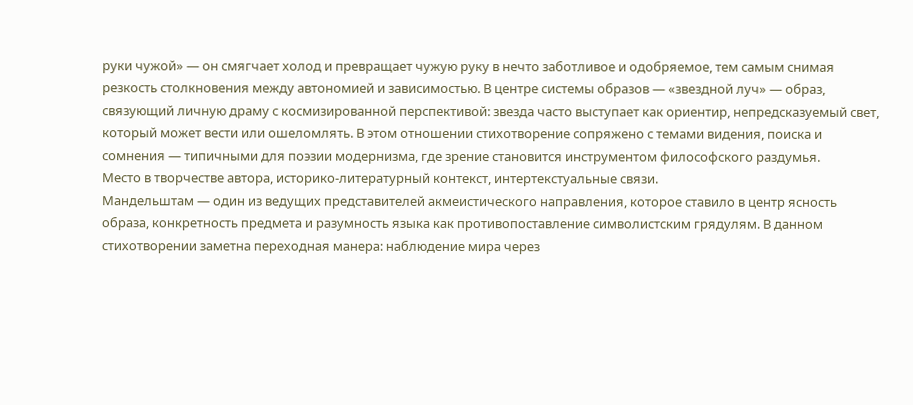руки чужой» — он смягчает холод и превращает чужую руку в нечто заботливое и одобряемое, тем самым снимая резкость столкновения между автономией и зависимостью. В центре системы образов — «звездной луч» — образ, связующий личную драму с космизированной перспективой: звезда часто выступает как ориентир, непредсказуемый свет, который может вести или ошеломлять. В этом отношении стихотворение сопряжено с темами видения, поиска и сомнения — типичными для поэзии модернизма, где зрение становится инструментом философского раздумья.
Место в творчестве автора, историко-литературный контекст, интертекстуальные связи.
Мандельштам — один из ведущих представителей акмеистического направления, которое ставило в центр ясность образа, конкретность предмета и разумность языка как противопоставление символистским грядулям. В данном стихотворении заметна переходная манера: наблюдение мира через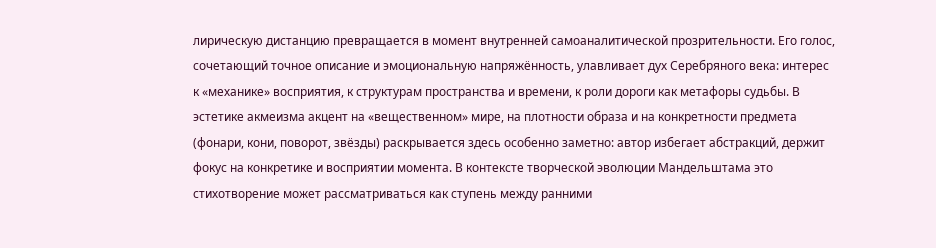лирическую дистанцию превращается в момент внутренней самоаналитической прозрительности. Его голос, сочетающий точное описание и эмоциональную напряжённость, улавливает дух Серебряного века: интерес к «механике» восприятия, к структурам пространства и времени, к роли дороги как метафоры судьбы. В эстетике акмеизма акцент на «вещественном» мире, на плотности образа и на конкретности предмета (фонари, кони, поворот, звёзды) раскрывается здесь особенно заметно: автор избегает абстракций, держит фокус на конкретике и восприятии момента. В контексте творческой эволюции Мандельштама это стихотворение может рассматриваться как ступень между ранними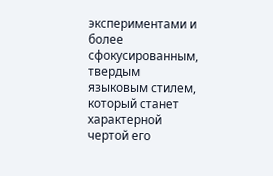экспериментами и более сфокусированным, твердым языковым стилем, который станет характерной чертой его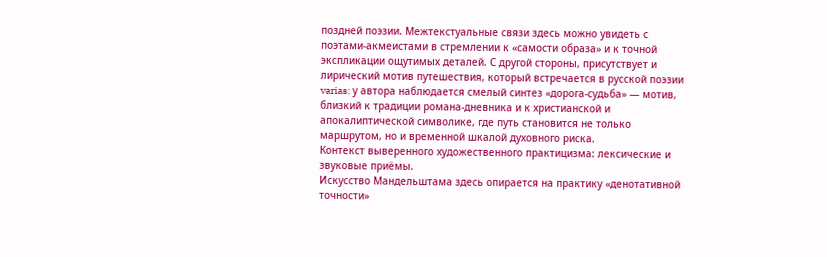поздней поэзии. Межтекстуальные связи здесь можно увидеть с поэтами-акмеистами в стремлении к «самости образа» и к точной экспликации ощутимых деталей. С другой стороны, присутствует и лирический мотив путешествия, который встречается в русской поэзии varias: у автора наблюдается смелый синтез «дорога-судьба» — мотив, близкий к традиции романа-дневника и к христианской и апокалиптической символике, где путь становится не только маршрутом, но и временной шкалой духовного риска.
Контекст выверенного художественного практицизма: лексические и звуковые приёмы.
Искусство Мандельштама здесь опирается на практику «денотативной точности»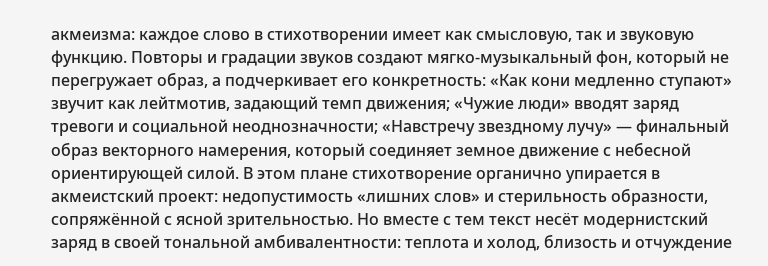акмеизма: каждое слово в стихотворении имеет как смысловую, так и звуковую функцию. Повторы и градации звуков создают мягко-музыкальный фон, который не перегружает образ, а подчеркивает его конкретность: «Как кони медленно ступают» звучит как лейтмотив, задающий темп движения; «Чужие люди» вводят заряд тревоги и социальной неоднозначности; «Навстречу звездному лучу» — финальный образ векторного намерения, который соединяет земное движение с небесной ориентирующей силой. В этом плане стихотворение органично упирается в акмеистский проект: недопустимость «лишних слов» и стерильность образности, сопряжённой с ясной зрительностью. Но вместе с тем текст несёт модернистский заряд в своей тональной амбивалентности: теплота и холод, близость и отчуждение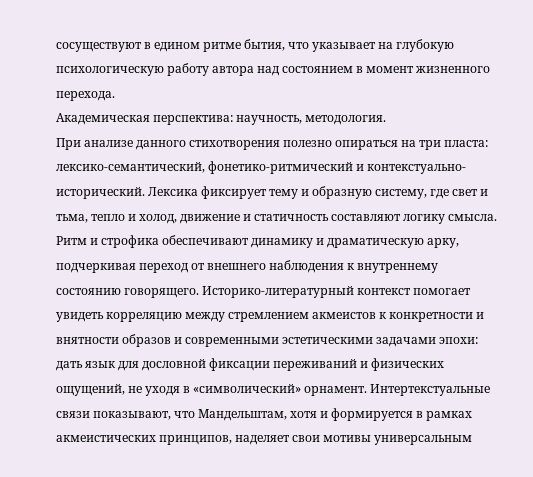сосуществуют в едином ритме бытия, что указывает на глубокую психологическую работу автора над состоянием в момент жизненного перехода.
Академическая перспектива: научность, методология.
При анализе данного стихотворения полезно опираться на три пласта: лексико-семантический, фонетико-ритмический и контекстуально-исторический. Лексика фиксирует тему и образную систему, где свет и тьма, тепло и холод, движение и статичность составляют логику смысла. Ритм и строфика обеспечивают динамику и драматическую арку, подчеркивая переход от внешнего наблюдения к внутреннему состоянию говорящего. Историко-литературный контекст помогает увидеть корреляцию между стремлением акмеистов к конкретности и внятности образов и современными эстетическими задачами эпохи: дать язык для дословной фиксации переживаний и физических ощущений, не уходя в «символический» орнамент. Интертекстуальные связи показывают, что Мандельштам, хотя и формируется в рамках акмеистических принципов, наделяет свои мотивы универсальным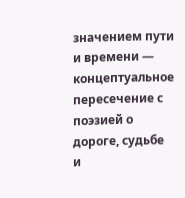значением пути и времени — концептуальное пересечение с поэзией о дороге, судьбе и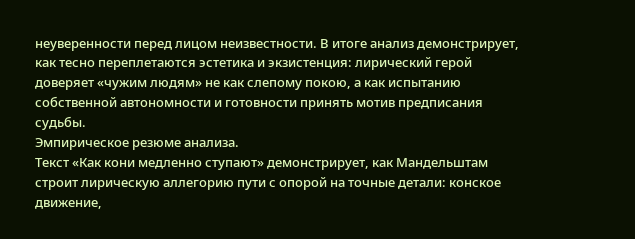неуверенности перед лицом неизвестности. В итоге анализ демонстрирует, как тесно переплетаются эстетика и экзистенция: лирический герой доверяет «чужим людям» не как слепому покою, а как испытанию собственной автономности и готовности принять мотив предписания судьбы.
Эмпирическое резюме анализа.
Текст «Как кони медленно ступают» демонстрирует, как Мандельштам строит лирическую аллегорию пути с опорой на точные детали: конское движение,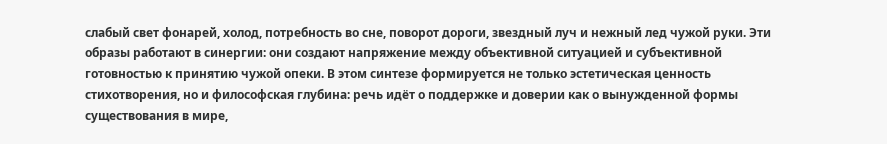слабый свет фонарей, холод, потребность во сне, поворот дороги, звездный луч и нежный лед чужой руки. Эти образы работают в синергии: они создают напряжение между объективной ситуацией и субъективной готовностью к принятию чужой опеки. В этом синтезе формируется не только эстетическая ценность стихотворения, но и философская глубина: речь идёт о поддержке и доверии как о вынужденной формы существования в мире,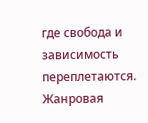где свобода и зависимость переплетаются. Жанровая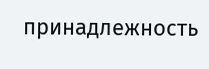принадлежность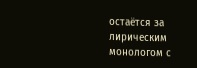остаётся за лирическим монологом с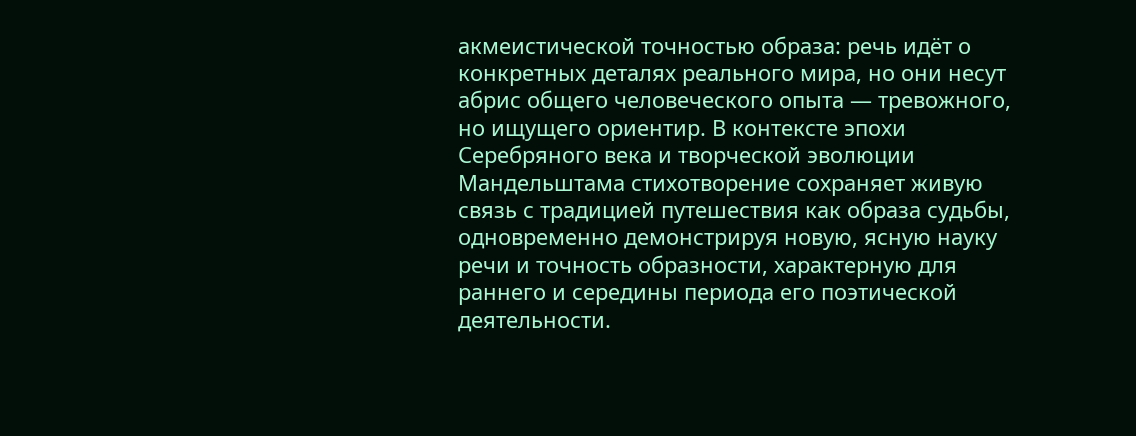акмеистической точностью образа: речь идёт о конкретных деталях реального мира, но они несут абрис общего человеческого опыта — тревожного, но ищущего ориентир. В контексте эпохи Серебряного века и творческой эволюции Мандельштама стихотворение сохраняет живую связь с традицией путешествия как образа судьбы, одновременно демонстрируя новую, ясную науку речи и точность образности, характерную для раннего и середины периода его поэтической деятельности.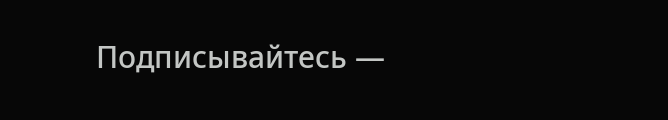Подписывайтесь —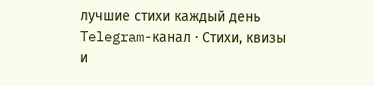лучшие стихи каждый день
Telegram-канал · Стихи, квизы и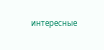интересные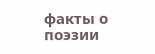факты о поэзии